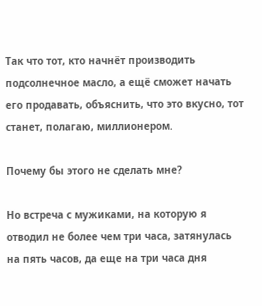Так что тот, кто начнёт производить подсолнечное масло, а ещё сможет начать его продавать, объяснить, что это вкусно, тот станет, полагаю, миллионером.

Почему бы этого не сделать мне?

Но встреча с мужиками, на которую я отводил не более чем три часа, затянулась на пять часов, да еще на три часа дня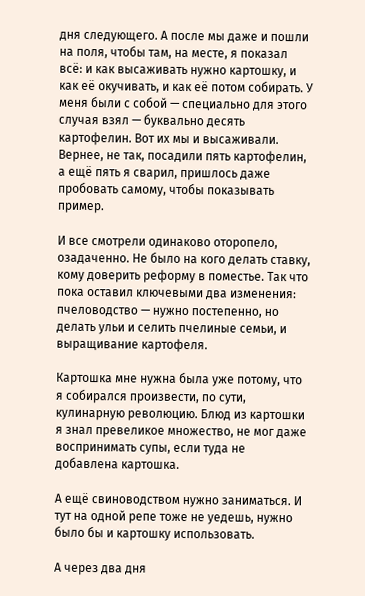дня следующего. А после мы даже и пошли на поля, чтобы там, на месте, я показал всё: и как высаживать нужно картошку, и как её окучивать, и как её потом собирать. У меня были с собой — специально для этого случая взял — буквально десять картофелин. Вот их мы и высаживали. Вернее, не так, посадили пять картофелин, а ещё пять я сварил, пришлось даже пробовать самому, чтобы показывать пример.

И все смотрели одинаково оторопело, озадаченно. Не было на кого делать ставку, кому доверить реформу в поместье. Так что пока оставил ключевыми два изменения: пчеловодство — нужно постепенно, но делать ульи и селить пчелиные семьи, и выращивание картофеля.

Картошка мне нужна была уже потому, что я собирался произвести, по сути, кулинарную революцию. Блюд из картошки я знал превеликое множество, не мог даже воспринимать супы, если туда не добавлена картошка.

А ещё свиноводством нужно заниматься. И тут на одной репе тоже не уедешь, нужно было бы и картошку использовать.

А через два дня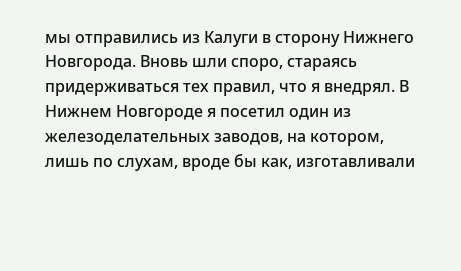мы отправились из Калуги в сторону Нижнего Новгорода. Вновь шли споро, стараясь придерживаться тех правил, что я внедрял. В Нижнем Новгороде я посетил один из железоделательных заводов, на котором, лишь по слухам, вроде бы как, изготавливали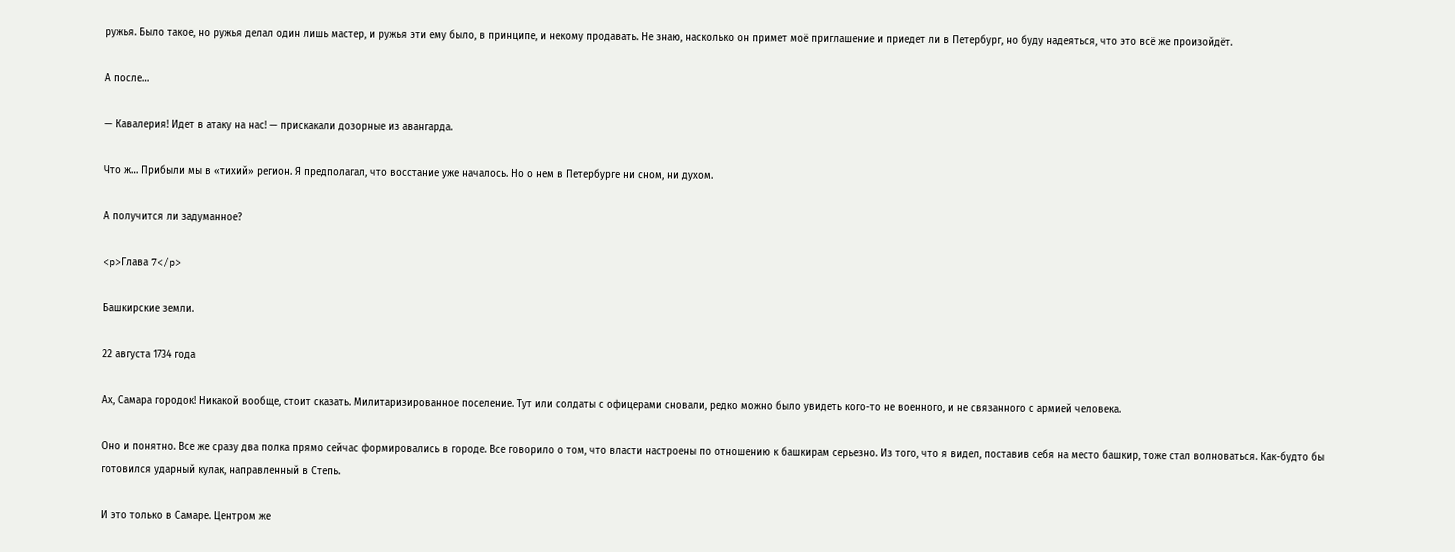ружья. Было такое, но ружья делал один лишь мастер, и ружья эти ему было, в принципе, и некому продавать. Не знаю, насколько он примет моё приглашение и приедет ли в Петербург, но буду надеяться, что это всё же произойдёт.

А после…

— Кавалерия! Идет в атаку на нас! — прискакали дозорные из авангарда.

Что ж… Прибыли мы в «тихий» регион. Я предполагал, что восстание уже началось. Но о нем в Петербурге ни сном, ни духом.

А получится ли задуманное?

<p>Глава 7</p>

Башкирские земли.

22 августа 1734 года

Ах, Самара городок! Никакой вообще, стоит сказать. Милитаризированное поселение. Тут или солдаты с офицерами сновали, редко можно было увидеть кого-то не военного, и не связанного с армией человека.

Оно и понятно. Все же сразу два полка прямо сейчас формировались в городе. Все говорило о том, что власти настроены по отношению к башкирам серьезно. Из того, что я видел, поставив себя на место башкир, тоже стал волноваться. Как-будто бы готовился ударный кулак, направленный в Степь.

И это только в Самаре. Центром же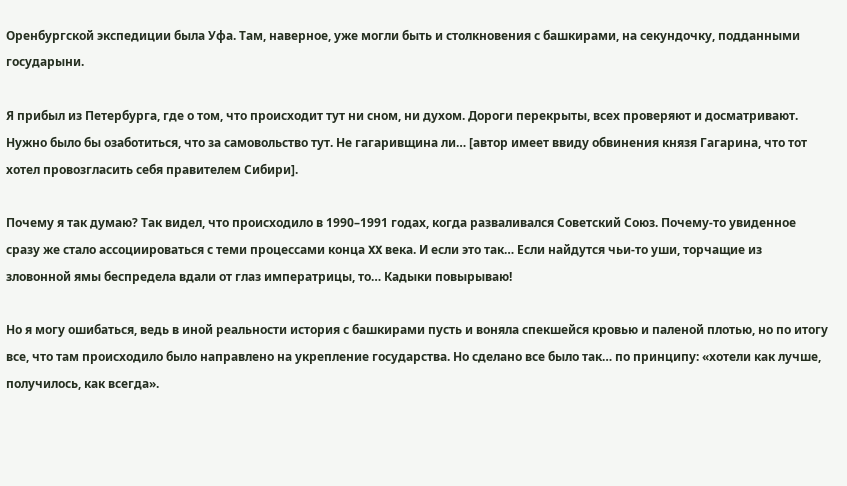Оренбургской экспедиции была Уфа. Там, наверное, уже могли быть и столкновения с башкирами, на секундочку, подданными государыни.

Я прибыл из Петербурга, где о том, что происходит тут ни сном, ни духом. Дороги перекрыты, всех проверяют и досматривают. Нужно было бы озаботиться, что за самовольство тут. Не гагаривщина ли… [автор имеет ввиду обвинения князя Гагарина, что тот хотел провозгласить себя правителем Сибири].

Почему я так думаю? Так видел, что происходило в 1990–1991 годах, когда разваливался Советский Союз. Почему-то увиденное сразу же стало ассоциироваться с теми процессами конца XX века. И если это так… Если найдутся чьи-то уши, торчащие из зловонной ямы беспредела вдали от глаз императрицы, то… Кадыки повырываю!

Но я могу ошибаться, ведь в иной реальности история с башкирами пусть и воняла спекшейся кровью и паленой плотью, но по итогу все, что там происходило было направлено на укрепление государства. Но сделано все было так… по принципу: «хотели как лучше, получилось, как всегда».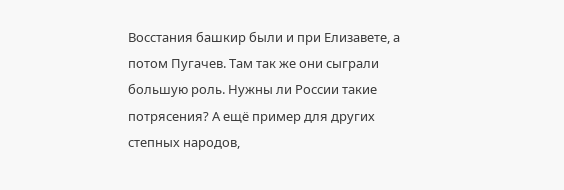Восстания башкир были и при Елизавете, а потом Пугачев. Там так же они сыграли большую роль. Нужны ли России такие потрясения? А ещё пример для других степных народов,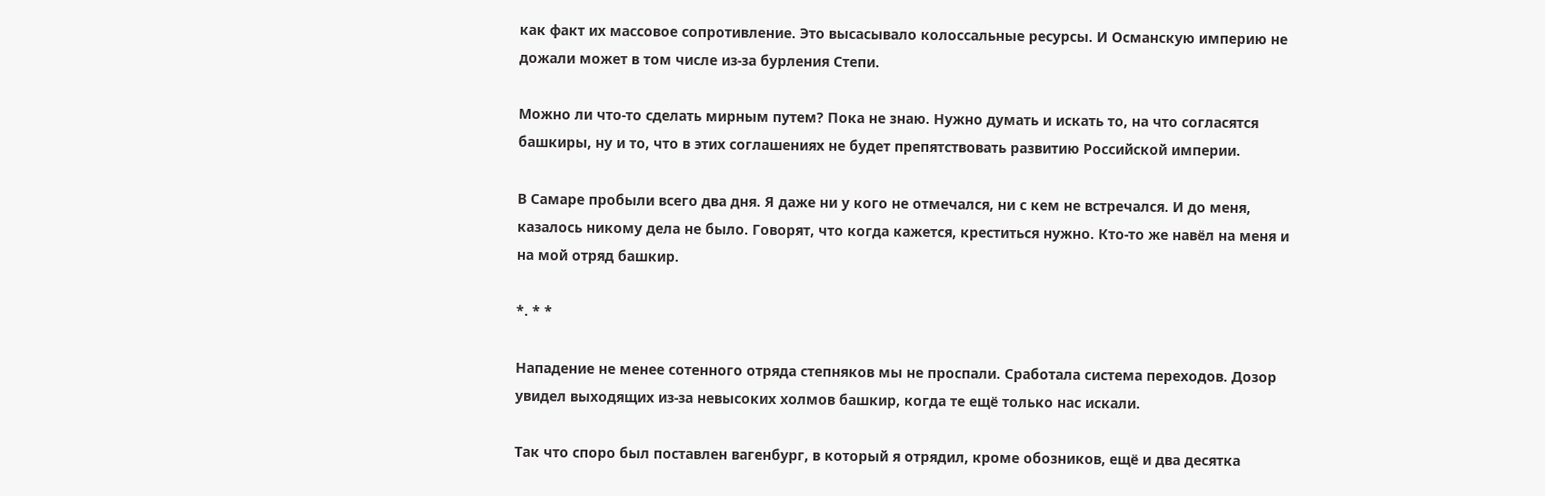как факт их массовое сопротивление. Это высасывало колоссальные ресурсы. И Османскую империю не дожали может в том числе из-за бурления Степи.

Можно ли что-то сделать мирным путем? Пока не знаю. Нужно думать и искать то, на что согласятся башкиры, ну и то, что в этих соглашениях не будет препятствовать развитию Российской империи.

В Самаре пробыли всего два дня. Я даже ни у кого не отмечался, ни с кем не встречался. И до меня, казалось никому дела не было. Говорят, что когда кажется, креститься нужно. Кто-то же навёл на меня и на мой отряд башкир.

*. * *

Нападение не менее сотенного отряда степняков мы не проспали. Сработала система переходов. Дозор увидел выходящих из-за невысоких холмов башкир, когда те ещё только нас искали.

Так что споро был поставлен вагенбург, в который я отрядил, кроме обозников, ещё и два десятка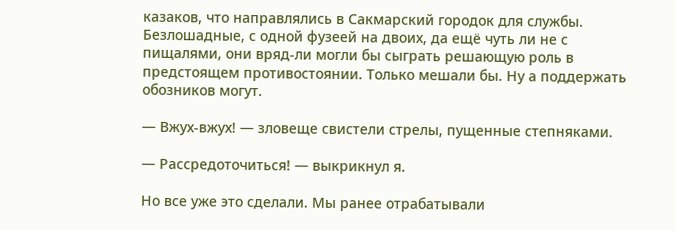казаков, что направлялись в Сакмарский городок для службы. Безлошадные, с одной фузеей на двоих, да ещё чуть ли не с пищалями, они вряд-ли могли бы сыграть решающую роль в предстоящем противостоянии. Только мешали бы. Ну а поддержать обозников могут.

— Вжух-вжух! — зловеще свистели стрелы, пущенные степняками.

— Рассредоточиться! — выкрикнул я.

Но все уже это сделали. Мы ранее отрабатывали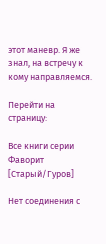этот маневр. Я же знал, на встречу к кому направляемся.

Перейти на страницу:

Все книги серии Фаворит [Старый/Гуров]

Нет соединения с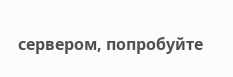сервером, попробуйте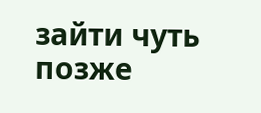зайти чуть позже